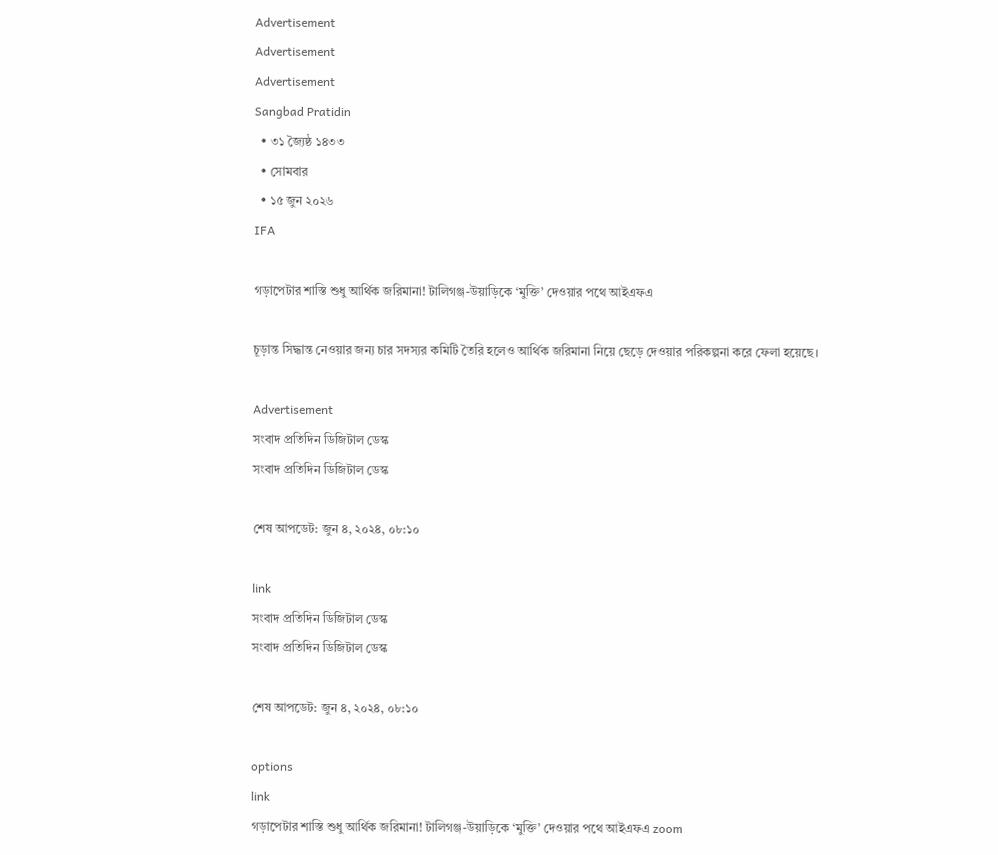Advertisement
Advertisement
Advertisement
Sangbad Pratidin
  • ৩১ জ্যৈষ্ঠ ১৪৩৩
  • সোমবার
  • ১৫ জুন ২০২৬
IFA

গড়াপেটার শাস্তি শুধু আর্থিক জরিমানা! টালিগঞ্জ-উয়াড়িকে ‘মুক্তি’ দেওয়ার পথে আইএফএ

চূড়ান্ত সিদ্ধান্ত নেওয়ার জন্য চার সদস্যর কমিটি তৈরি হলেও আর্থিক জরিমানা নিয়ে ছেড়ে দেওয়ার পরিকল্পনা করে ফেলা হয়েছে।

Advertisement
সংবাদ প্রতিদিন ডিজিটাল ডেস্ক
সংবাদ প্রতিদিন ডিজিটাল ডেস্ক

শেষ আপডেট: জুন ৪, ২০২৪, ০৮:১০

link
সংবাদ প্রতিদিন ডিজিটাল ডেস্ক
সংবাদ প্রতিদিন ডিজিটাল ডেস্ক

শেষ আপডেট: জুন ৪, ২০২৪, ০৮:১০

options
link
গড়াপেটার শাস্তি শুধু আর্থিক জরিমানা! টালিগঞ্জ-উয়াড়িকে ‘মুক্তি’ দেওয়ার পথে আইএফএ zoom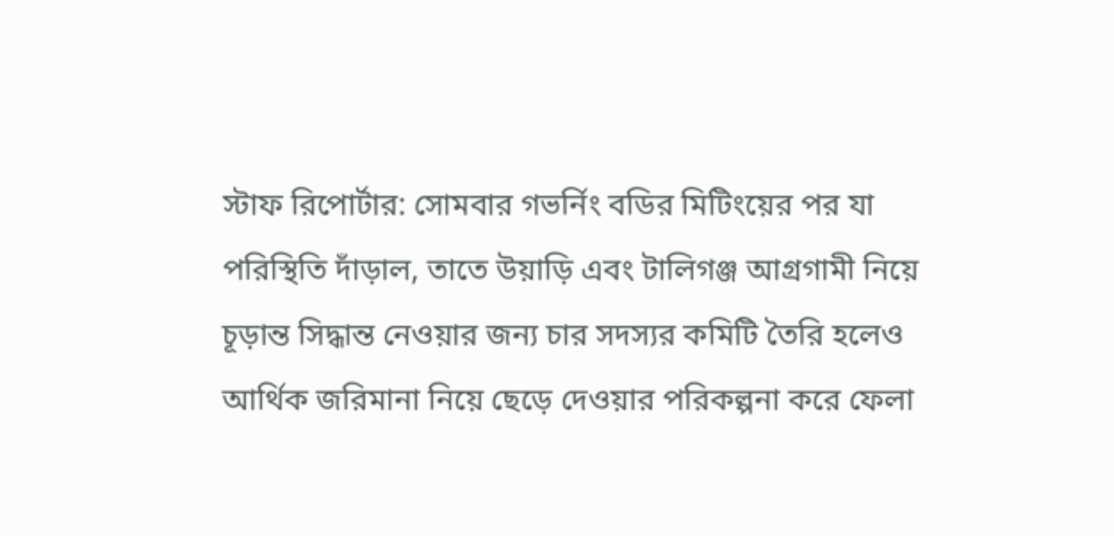স্টাফ রিপোর্টার: সোমবার গভর্নিং বডির মিটিংয়ের পর যা পরিস্থিতি দাঁড়াল, তাতে উয়াড়ি এবং টালিগঞ্জ আগ্রগামী নিয়ে চূড়ান্ত সিদ্ধান্ত নেওয়ার জন্য চার সদস্যর কমিটি তৈরি হলেও আর্থিক জরিমানা নিয়ে ছেড়ে দেওয়ার পরিকল্পনা করে ফেলা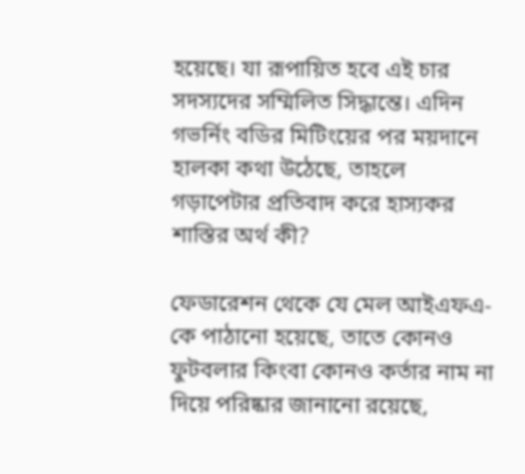হয়েছে। যা রূপায়িত হবে এই চার সদস্যদের সম্মিলিত সিদ্ধান্তে। এদিন গভর্নিং বডির মিটিংয়ের পর ময়দানে হালকা কথা উঠেছে, তাহলে গড়াপেটার প্রতিবাদ করে হাস্যকর শাস্তির অর্থ কী?

ফেডারেশন থেকে যে মেল আইএফএ-কে পাঠানো হয়েছে, তাতে কোনও ফুটবলার কিংবা কোনও কর্তার নাম না দিয়ে পরিষ্কার জানানো রয়েছে,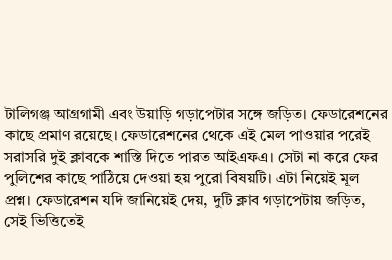টালিগঞ্জ আগ্রগামী এবং উয়াড়ি গড়াপেটার সঙ্গে জড়িত। ফেডারেশনের কাছে প্রমাণ রয়েছে। ফেডারেশনের থেকে এই মেল পাওয়ার পরেই সরাসরি দুই ক্লাবকে শাস্তি দিতে পারত আইএফএ। সেটা না করে ফের পুলিশের কাছে পাঠিয়ে দেওয়া হয় পুরো বিষয়টি। এটা নিয়েই মূল প্রশ্ন। ফেডারেশন যদি জানিয়েই দেয়, দুটি ক্লাব গড়াপেটায় জড়িত, সেই ভিত্তিতেই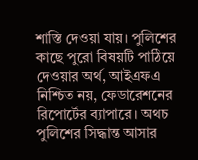শাস্তি দেওয়া যায়। পুলিশের কাছে পুরো বিষয়টি পাঠিয়ে দেওয়ার অর্থ, আইএফএ নিশ্চিত নয়, ফেডারেশনের রিপোর্টের ব্যাপারে। অথচ পুলিশের সিদ্ধান্ত আসার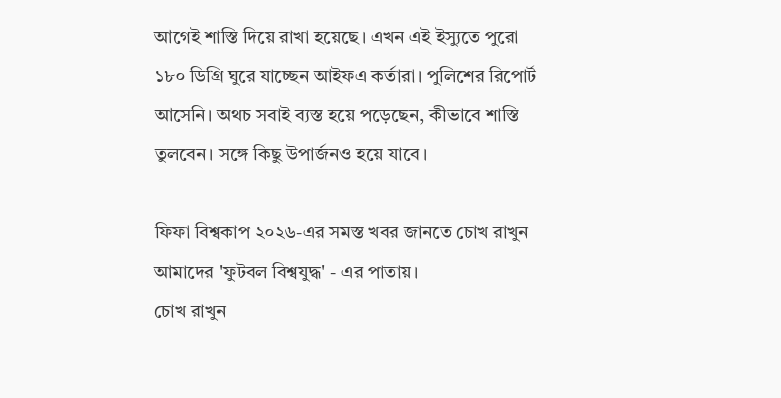আগেই শাস্তি দিয়ে রাখা হয়েছে। এখন এই ইস্যুতে পুরো ১৮০ ডিগ্রি ঘুরে যাচ্ছেন আইফএ কর্তারা। পুলিশের রিপোর্ট আসেনি। অথচ সবাই ব্যস্ত হয়ে পড়েছেন, কীভাবে শাস্তি তুলবেন। সঙ্গে কিছু উপার্জনও হয়ে যাবে।

ফিফা বিশ্বকাপ ২০২৬-এর সমস্ত খবর জানতে চোখ রাখুন আমাদের 'ফুটবল বিশ্বযুদ্ধ' - এর পাতায়।
চোখ রাখুন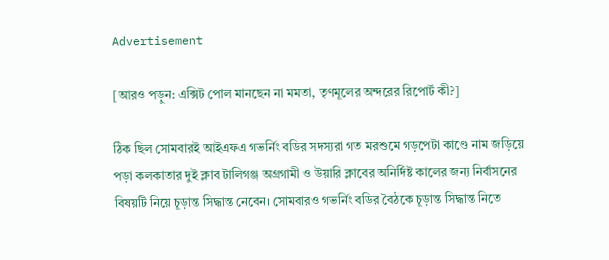Advertisement

[আরও পড়ুন: এক্সিট পোল মানছেন না মমতা, তৃণমূলের অন্দরের রিপোর্ট কী?]

ঠিক ছিল সোমবারই আইএফএ গভর্নিং বডির সদস্যরা গত মরশুমে গড়পেটা কাণ্ডে নাম জড়িয়ে পড়া কলকাতার দুই ক্লাব টালিগঞ্জ অগ্রগামী ও উয়ারি ক্লাবের অনির্দিষ্ট কালের জন্য নির্বাসনের বিষয়টি নিয়ে চূড়ান্ত সিদ্ধান্ত নেবেন। সোমবারও গভর্নিং বডির বৈঠকে চূড়ান্ত সিদ্ধান্ত নিতে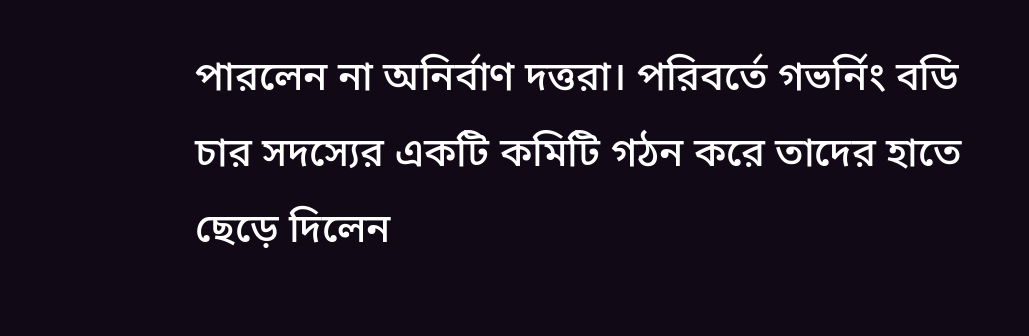পারলেন না অনির্বাণ দত্তরা। পরিবর্তে গভর্নিং বডি চার সদস্যের একটি কমিটি গঠন করে তাদের হাতে ছেড়ে দিলেন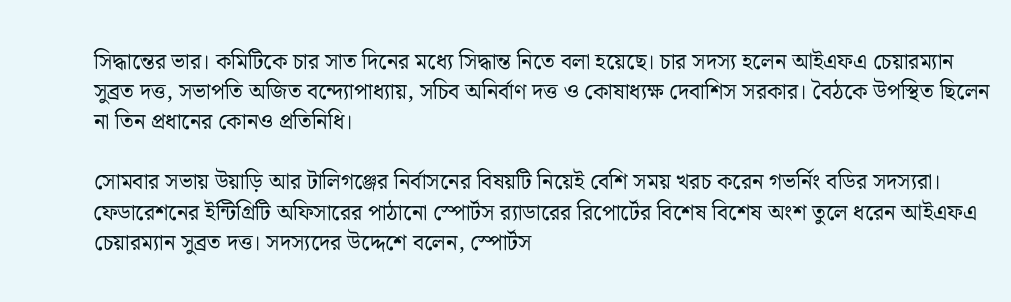সিদ্ধান্তের ভার। কমিটিকে চার সাত দিনের মধ্যে সিদ্ধান্ত নিতে বলা হয়েছে। চার সদস্য হলেন আইএফএ চেয়ারম্যান সুব্রত দত্ত, সভাপতি অজিত বন্দ্যোপাধ্যায়, সচিব অনির্বাণ দত্ত ও কোষাধ‌্যক্ষ দেবাশিস সরকার। বৈঠকে উপস্থিত ছিলেন না তিন প্রধানের কোনও প্রতিনিধি।

সোমবার সভায় উয়াড়ি আর টালিগঞ্জের নির্বাসনের বিষয়টি নিয়েই বেশি সময় খরচ করেন গভর্নিং বডির সদস্যরা। ফেডারেশনের ইন্টিগ্রিটি অফিসারের পাঠানো স্পোর্টস র‌্যাডারের রিপোর্টের বিশেষ বিশেষ অংশ তুলে ধরেন আইএফএ চেয়ারম্যান সুব্রত দত্ত। সদস্যদের উদ্দেশে বলেন, স্পোর্টস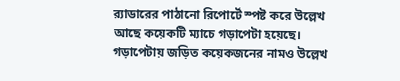র‌্যাডারের পাঠানো রিপোর্টে স্পষ্ট করে উল্লেখ আছে কয়েকটি ম্যাচে গড়াপেটা হয়েছে। গড়াপেটায় জড়িত কয়েকজনের নামও উল্লেখ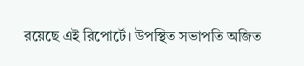রয়েছে এই রিপোর্টে। উপস্থিত সভাপতি অজিত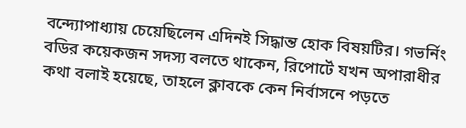বন্দ্যোপাধ্যায় চেয়েছিলেন এদিনই সিদ্ধান্ত হোক বিষয়টির। গভর্নিং বডির কয়েকজন সদস্য বলতে থাকেন, রিপোর্টে যখন অপারাধীর কথা বলাই হয়েছে, তাহলে ক্লাবকে কেন নির্বাসনে পড়তে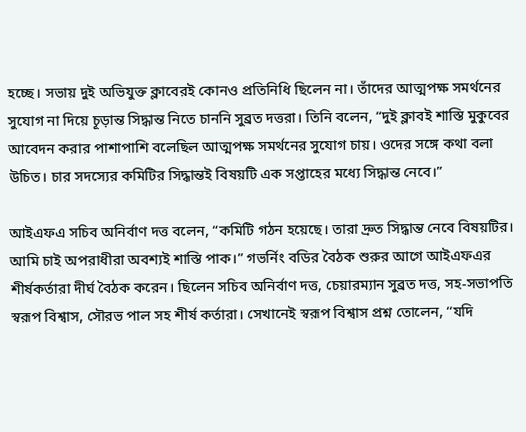হচ্ছে। সভায় দুই অভিযুক্ত ক্লাবেরই কোনও প্রতিনিধি ছিলেন না। তাঁদের আত্মপক্ষ সমর্থনের সুযোগ না দিয়ে চূড়ান্ত সিদ্ধান্ত নিতে চাননি সুব্রত দত্তরা। তিনি বলেন, “দুই ক্লাবই শাস্তি মুকুবের আবেদন করার পাশাপাশি বলেছিল আত্মপক্ষ সমর্থনের সুযোগ চায়। ওদের সঙ্গে কথা বলা উচিত। চার সদস্যের কমিটির সিদ্ধান্তই বিষয়টি এক সপ্তাহের মধ্যে সিদ্ধান্ত নেবে।”

আইএফএ সচিব অনির্বাণ দত্ত বলেন, “কমিটি গঠন হয়েছে। তারা দ্রুত সিদ্ধান্ত নেবে বিষয়টির। আমি চাই অপরাধীরা অবশ্যই শাস্তি পাক।” গভর্নিং বডির বৈঠক শুরুর আগে আইএফএর শীর্ষকর্তারা দীর্ঘ বৈঠক করেন। ছিলেন সচিব অনির্বাণ দত্ত, চেয়ারম্যান সুব্রত দত্ত, সহ-সভাপতি স্বরূপ বিশ্বাস, সৌরভ পাল সহ শীর্ষ কর্তারা। সেখানেই স্বরূপ বিশ্বাস প্রশ্ন তোলেন, ‘‘যদি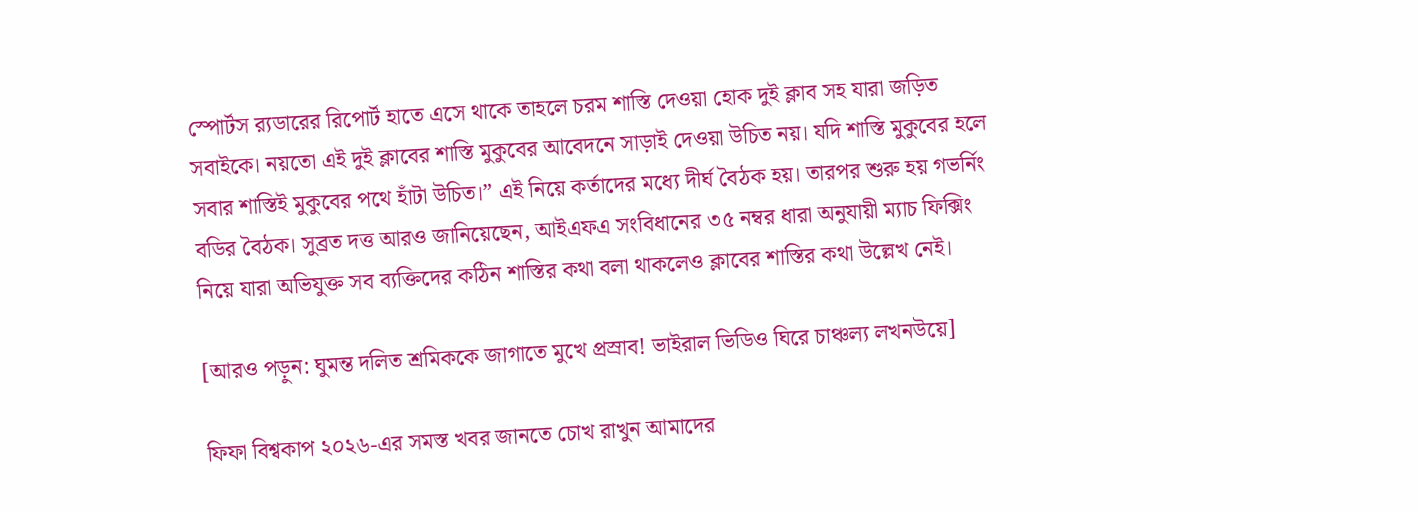স্পোর্টস র‌্যডারের রিপোর্ট হাতে এসে থাকে তাহলে চরম শাস্তি দেওয়া হোক দুই ক্লাব সহ যারা জড়িত সবাইকে। নয়তো এই দুই ক্লাবের শাস্তি মুকুবের আবেদনে সাড়াই দেওয়া উচিত নয়। যদি শাস্তি মুকুবের হলে সবার শাস্তিই মুকুবের পথে হাঁটা উচিত।” এই নিয়ে কর্তাদের মধ্যে দীর্ঘ বৈঠক হয়। তারপর শুরু হয় গভর্নিং বডির বৈঠক। সুব্রত দত্ত আরও জানিয়েছেন, আইএফএ সংবিধানের ৩৫ নম্বর ধারা অনুযায়ী ম্যাচ ফিক্সিং নিয়ে যারা অভিযুক্ত সব ব্যক্তিদের কঠিন শাস্তির কথা বলা থাকলেও ক্লাবের শাস্তির কথা উল্লেখ নেই।

[আরও পড়ুন: ঘুমন্ত দলিত শ্রমিককে জাগাতে মুখে প্রস্রাব! ভাইরাল ভিডিও ঘিরে চাঞ্চল্য লখনউয়ে]

ফিফা বিশ্বকাপ ২০২৬-এর সমস্ত খবর জানতে চোখ রাখুন আমাদের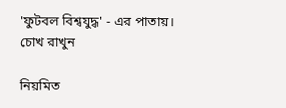'ফুটবল বিশ্বযুদ্ধ' - এর পাতায়।
চোখ রাখুন

নিয়মিত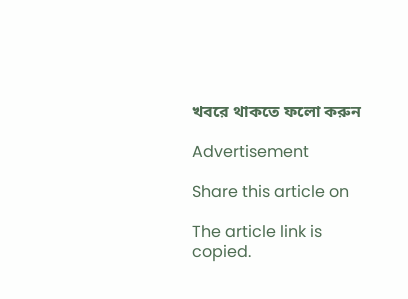খবরে থাকতে ফলো করুন

Advertisement

Share this article on

The article link is copied.